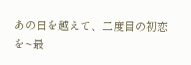あの日を越えて、二度目の初恋を~最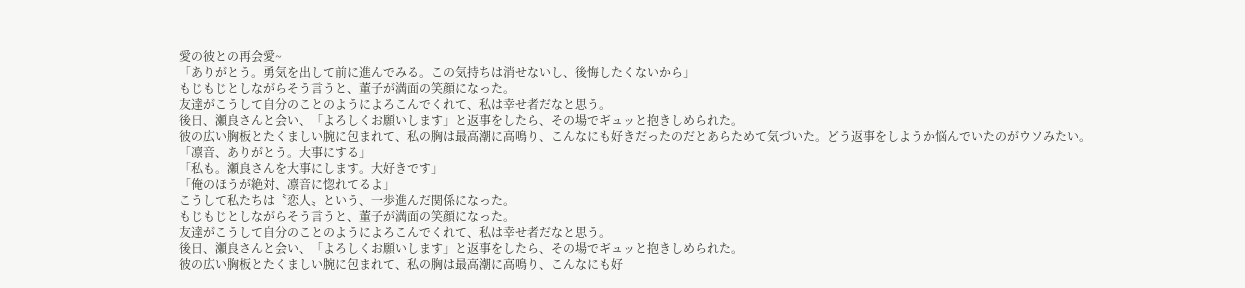愛の彼との再会愛~
「ありがとう。勇気を出して前に進んでみる。この気持ちは消せないし、後悔したくないから」
もじもじとしながらそう言うと、董子が満面の笑顔になった。
友達がこうして自分のことのようによろこんでくれて、私は幸せ者だなと思う。
後日、瀬良さんと会い、「よろしくお願いします」と返事をしたら、その場でギュッと抱きしめられた。
彼の広い胸板とたくましい腕に包まれて、私の胸は最高潮に高鳴り、こんなにも好きだったのだとあらためて気づいた。どう返事をしようか悩んでいたのがウソみたい。
「凛音、ありがとう。大事にする」
「私も。瀬良さんを大事にします。大好きです」
「俺のほうが絶対、凛音に惚れてるよ」
こうして私たちは〝恋人〟という、一歩進んだ関係になった。
もじもじとしながらそう言うと、董子が満面の笑顔になった。
友達がこうして自分のことのようによろこんでくれて、私は幸せ者だなと思う。
後日、瀬良さんと会い、「よろしくお願いします」と返事をしたら、その場でギュッと抱きしめられた。
彼の広い胸板とたくましい腕に包まれて、私の胸は最高潮に高鳴り、こんなにも好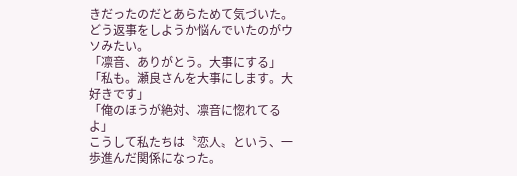きだったのだとあらためて気づいた。どう返事をしようか悩んでいたのがウソみたい。
「凛音、ありがとう。大事にする」
「私も。瀬良さんを大事にします。大好きです」
「俺のほうが絶対、凛音に惚れてるよ」
こうして私たちは〝恋人〟という、一歩進んだ関係になった。